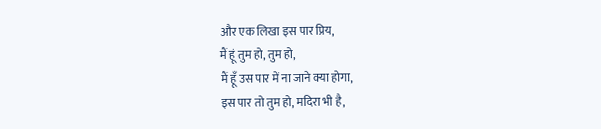और एक लिखा इस पार प्रिय,
मैं हूं तुम हो, तुम हो,
मैं हूँ उस पार में ना जाने क्या होगा,
इस पार तो तुम हो, मदिरा भी है,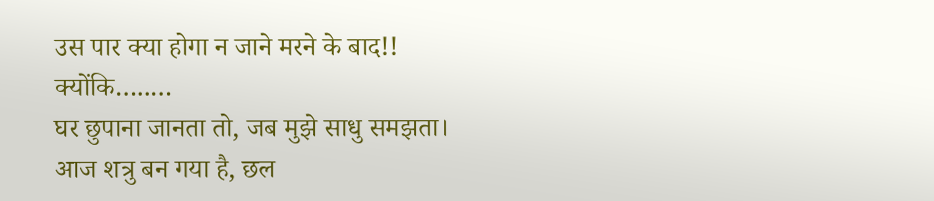उस पार क्या होगा न जाने मरने के बाद!!
क्योंकि…..…
घर छुपाना जानता तो, जब मुझे साधु समझता।
आज शत्रु बन गया है, छल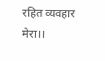रहित व्यवहार मेरा।।